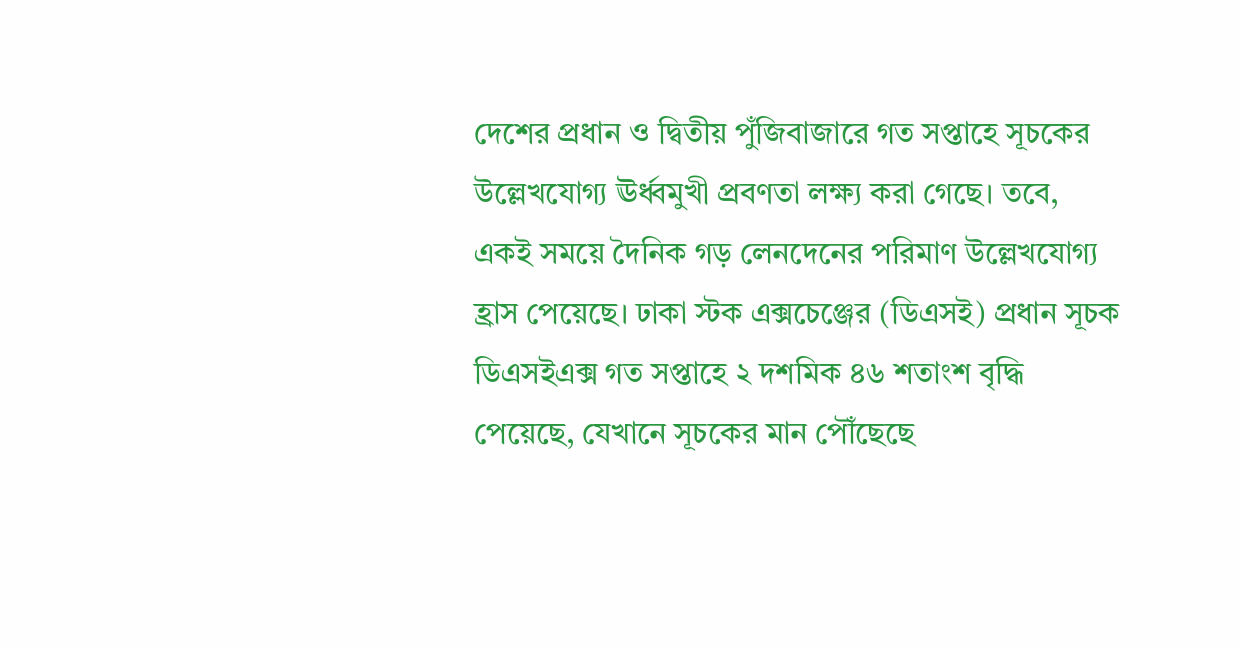দেশের প্রধান ও দ্বিতীয় পুঁজিবাজারে গত সপ্তাহে সূচকের উল্লেখযোগ্য ঊর্ধ্বমুখী প্রবণতা লক্ষ্য করা গেছে। তবে, একই সময়ে দৈনিক গড় লেনদেনের পরিমাণ উল্লেখযোগ্য হ্রাস পেয়েছে। ঢাকা স্টক এক্সচেঞ্জের (ডিএসই) প্রধান সূচক ডিএসইএক্স গত সপ্তাহে ২ দশমিক ৪৬ শতাংশ বৃদ্ধি পেয়েছে, যেখানে সূচকের মান পৌঁছেছে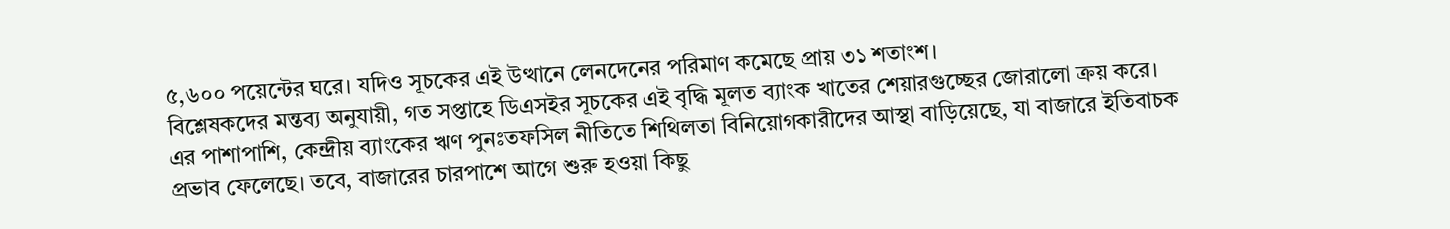৫,৬০০ পয়েন্টের ঘরে। যদিও সূচকের এই উত্থানে লেনদেনের পরিমাণ কমেছে প্রায় ৩১ শতাংশ।
বিশ্লেষকদের মন্তব্য অনুযায়ী, গত সপ্তাহে ডিএসইর সূচকের এই বৃদ্ধি মূলত ব্যাংক খাতের শেয়ারগুচ্ছের জোরালো ক্রয় করে। এর পাশাপাশি, কেন্দ্রীয় ব্যাংকের ঋণ পুনঃতফসিল নীতিতে শিথিলতা বিনিয়োগকারীদের আস্থা বাড়িয়েছে, যা বাজারে ইতিবাচক প্রভাব ফেলেছে। তবে, বাজারের চারপাশে আগে শুরু হওয়া কিছু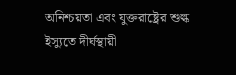অনিশ্চয়তা এবং যুক্তরাষ্ট্রের শুল্ক ইস্যুতে দীর্ঘস্থায়ী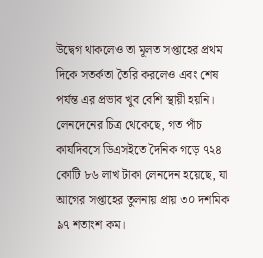উদ্বেগ থাকলেও তা মূলত সপ্তাহের প্রথম দিকে সতর্কতা তৈরি করলেও এবং শেষ পর্যন্ত এর প্রভাব খুব বেশি স্থায়ী হয়নি।
লেনদেনের চিত্র থেকেছে, গত পাঁচ কার্যদিবসে ডিএসইতে দৈনিক গড়ে ৭২৪ কোটি ৮৬ লাখ টাকা লেনদেন হয়েছে, যা আগের সপ্তাহের তুলনায় প্রায় ৩০ দশমিক ৯৭ শতাংশ কম।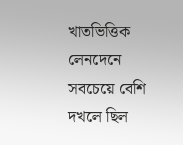খাতভিত্তিক লেনদেনে সবচেয়ে বেশি দখলে ছিল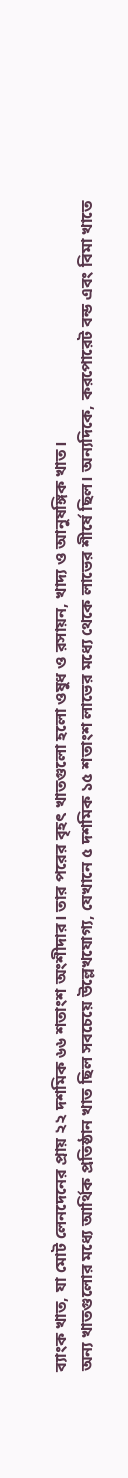ব্যাংক খাত, যা মোট লেনদেনের প্রায় ২২ দশমিক ৬৬ শতাংশ অংশীদার। তার পরের বৃহৎ খাতগুলো হলো ওষুধ ও রসায়ন, খাদ্য ও আনুষঙ্গিক খাত।
অন্য খাতগুলোর মধ্যে আর্থিক প্রতিষ্ঠান খাত ছিল সবচেয়ে উল্লেখযোগ্য, যেখানে ৫ দশমিক ১৫ শতাংশ লাভের মধ্যে থেকে লাভের শীর্ষে ছিল। অন্যদিকে, করপোরেট বন্ড এবং বিমা খাতে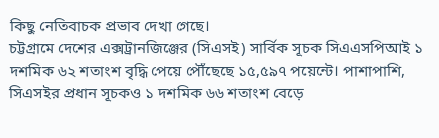কিছু নেতিবাচক প্রভাব দেখা গেছে।
চট্টগ্রামে দেশের এক্সট্রানজিঞ্জের (সিএসই) সার্বিক সূচক সিএএসপিআই ১ দশমিক ৬২ শতাংশ বৃদ্ধি পেয়ে পৌঁছেছে ১৫,৫৯৭ পয়েন্টে। পাশাপাশি, সিএসইর প্রধান সূচকও ১ দশমিক ৬৬ শতাংশ বেড়ে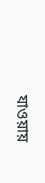যাওয়ায়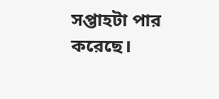সপ্তাহটা পার করেছে।